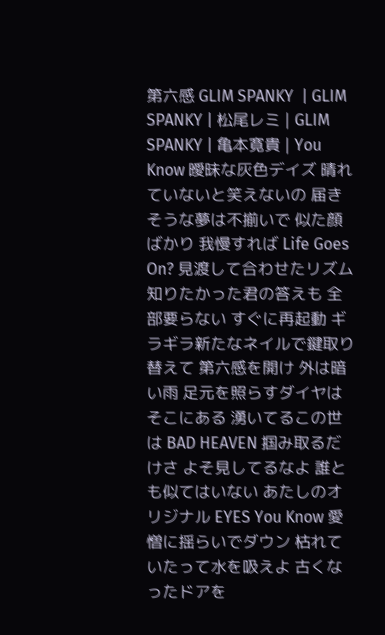第六感 GLIM SPANKY  | GLIM SPANKY | 松尾レミ | GLIM SPANKY | 亀本寛貴 | You Know 曖昧な灰色デイズ 晴れていないと笑えないの 届きそうな夢は不揃いで 似た顔ばかり 我慢すれば Life Goes On? 見渡して合わせたリズム 知りたかった君の答えも 全部要らない すぐに再起動 ギラギラ新たなネイルで鍵取り替えて 第六感を開け 外は暗い雨 足元を照らすダイヤはそこにある 湧いてるこの世は BAD HEAVEN 掴み取るだけさ よそ見してるなよ 誰とも似てはいない あたしのオリジナル EYES You Know 愛憎に揺らいでダウン 枯れていたって水を吸えよ 古くなったドアを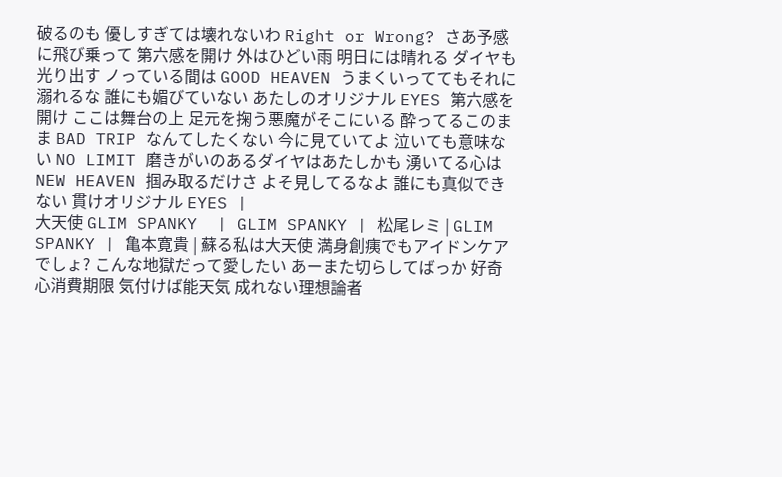破るのも 優しすぎては壊れないわ Right or Wrong? さあ予感に飛び乗って 第六感を開け 外はひどい雨 明日には晴れる ダイヤも光り出す ノっている間は GOOD HEAVEN うまくいっててもそれに溺れるな 誰にも媚びていない あたしのオリジナル EYES 第六感を開け ここは舞台の上 足元を掬う悪魔がそこにいる 酔ってるこのまま BAD TRIP なんてしたくない 今に見ていてよ 泣いても意味ない NO LIMIT 磨きがいのあるダイヤはあたしかも 湧いてる心は NEW HEAVEN 掴み取るだけさ よそ見してるなよ 誰にも真似できない 貫けオリジナル EYES |
大天使 GLIM SPANKY  | GLIM SPANKY | 松尾レミ | GLIM SPANKY | 亀本寛貴 | 蘇る私は大天使 満身創痍でもアイドンケアでしょ? こんな地獄だって愛したい あーまた切らしてばっか 好奇心消費期限 気付けば能天気 成れない理想論者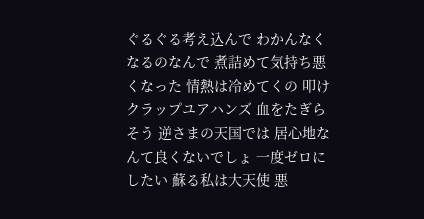ぐるぐる考え込んで わかんなくなるのなんで 煮詰めて気持ち悪くなった 情熱は冷めてくの 叩けクラップユアハンズ 血をたぎらそう 逆さまの天国では 居心地なんて良くないでしょ 一度ゼロにしたい 蘇る私は大天使 悪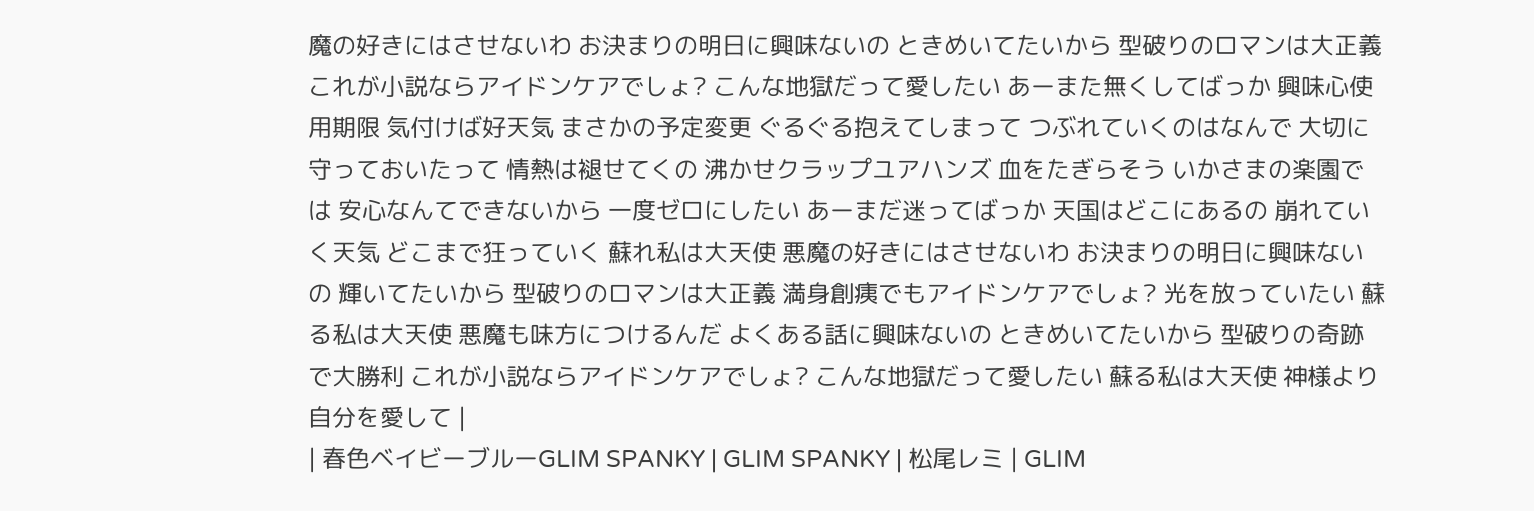魔の好きにはさせないわ お決まりの明日に興味ないの ときめいてたいから 型破りのロマンは大正義 これが小説ならアイドンケアでしょ? こんな地獄だって愛したい あーまた無くしてばっか 興味心使用期限 気付けば好天気 まさかの予定変更 ぐるぐる抱えてしまって つぶれていくのはなんで 大切に守っておいたって 情熱は褪せてくの 沸かせクラップユアハンズ 血をたぎらそう いかさまの楽園では 安心なんてできないから 一度ゼロにしたい あーまだ迷ってばっか 天国はどこにあるの 崩れていく天気 どこまで狂っていく 蘇れ私は大天使 悪魔の好きにはさせないわ お決まりの明日に興味ないの 輝いてたいから 型破りのロマンは大正義 満身創痍でもアイドンケアでしょ? 光を放っていたい 蘇る私は大天使 悪魔も味方につけるんだ よくある話に興味ないの ときめいてたいから 型破りの奇跡で大勝利 これが小説ならアイドンケアでしょ? こんな地獄だって愛したい 蘇る私は大天使 神様より自分を愛して |
| 春色ベイビーブルーGLIM SPANKY | GLIM SPANKY | 松尾レミ | GLIM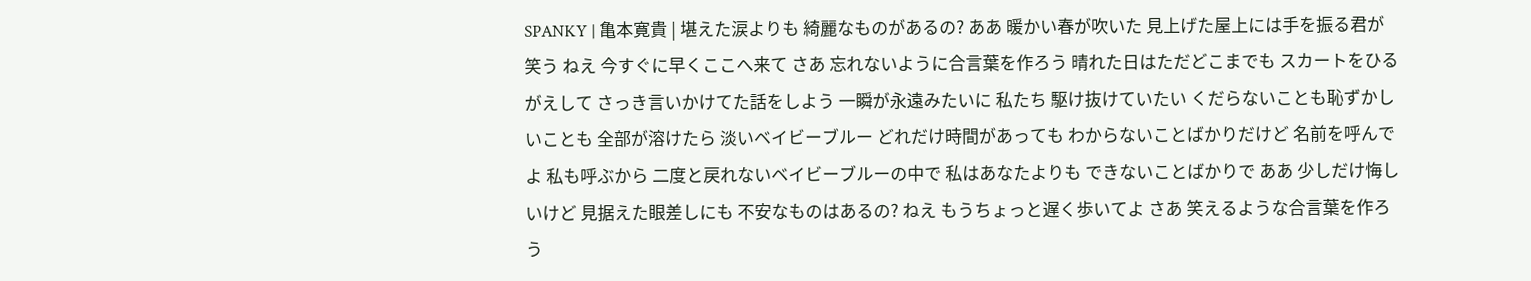SPANKY | 亀本寛貴 | 堪えた涙よりも 綺麗なものがあるの? ああ 暖かい春が吹いた 見上げた屋上には手を振る君が笑う ねえ 今すぐに早くここへ来て さあ 忘れないように合言葉を作ろう 晴れた日はただどこまでも スカートをひるがえして さっき言いかけてた話をしよう 一瞬が永遠みたいに 私たち 駆け抜けていたい くだらないことも恥ずかしいことも 全部が溶けたら 淡いベイビーブルー どれだけ時間があっても わからないことばかりだけど 名前を呼んでよ 私も呼ぶから 二度と戻れないベイビーブルーの中で 私はあなたよりも できないことばかりで ああ 少しだけ悔しいけど 見据えた眼差しにも 不安なものはあるの? ねえ もうちょっと遅く歩いてよ さあ 笑えるような合言葉を作ろう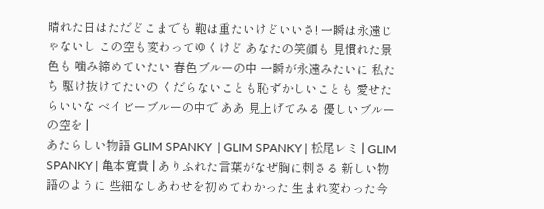晴れた日はただどこまでも 鞄は重たいけどいいさ! 一瞬は永遠じゃないし この空も変わってゆくけど あなたの笑顔も 見慣れた景色も 噛み締めていたい 春色ブルーの中 一瞬が永遠みたいに 私たち 駆け抜けてたいの くだらないことも恥ずかしいことも 愛せたらいいな ベイビーブルーの中で ああ 見上げてみる 優しいブルーの空を |
あたらしい物語 GLIM SPANKY  | GLIM SPANKY | 松尾レミ | GLIM SPANKY | 亀本寛貴 | ありふれた言葉がなぜ胸に刺さる 新しい物語のように 些細なしあわせを初めてわかった 生まれ変わった今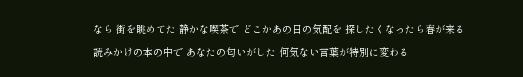なら 街を眺めてた 静かな喫茶で どこかあの日の気配を 探したくなったら春が来る 読みかけの本の中で あなたの匂いがした 何気ない言葉が特別に変わる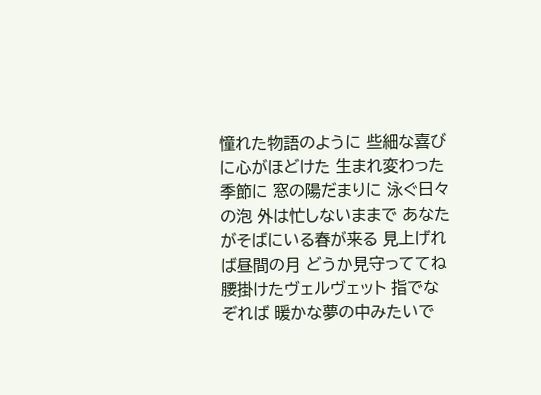憧れた物語のように 些細な喜びに心がほどけた 生まれ変わった季節に 窓の陽だまりに 泳ぐ日々の泡 外は忙しないままで あなたがそばにいる春が来る 見上げれば昼間の月 どうか見守っててね 腰掛けたヴェルヴェット 指でなぞれば 暖かな夢の中みたいで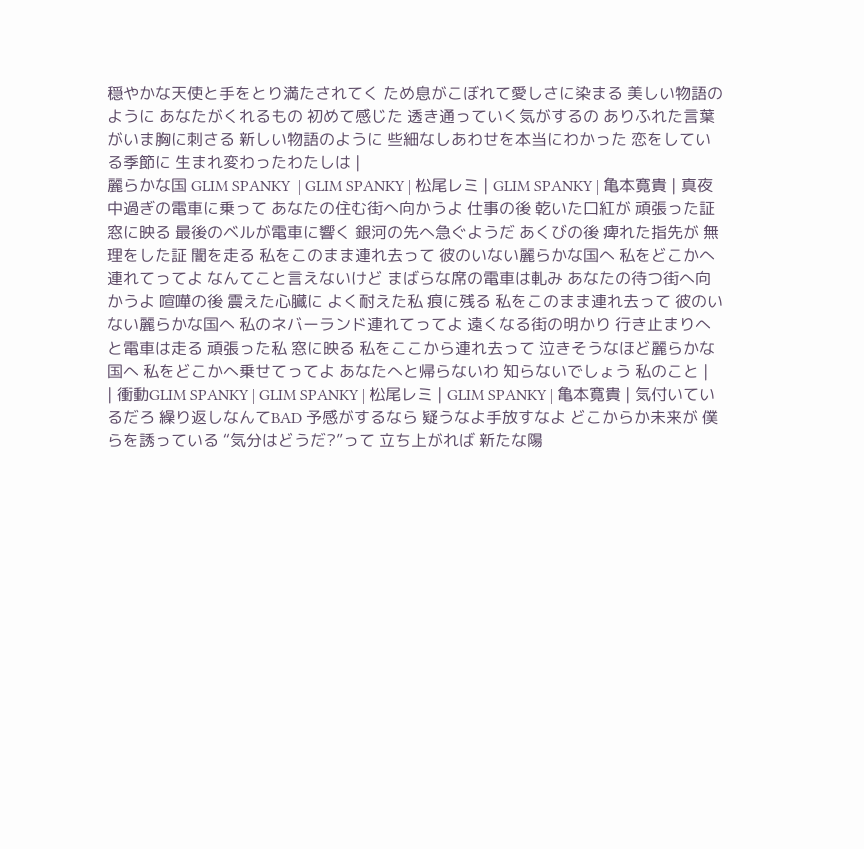穏やかな天使と手をとり満たされてく ため息がこぼれて愛しさに染まる 美しい物語のように あなたがくれるもの 初めて感じた 透き通っていく気がするの ありふれた言葉がいま胸に刺さる 新しい物語のように 些細なしあわせを本当にわかった 恋をしている季節に 生まれ変わったわたしは |
麗らかな国 GLIM SPANKY  | GLIM SPANKY | 松尾レミ | GLIM SPANKY | 亀本寛貴 | 真夜中過ぎの電車に乗って あなたの住む街へ向かうよ 仕事の後 乾いた口紅が 頑張った証 窓に映る 最後のベルが電車に響く 銀河の先へ急ぐようだ あくびの後 痺れた指先が 無理をした証 闇を走る 私をこのまま連れ去って 彼のいない麗らかな国へ 私をどこかへ連れてってよ なんてこと言えないけど まばらな席の電車は軋み あなたの待つ街へ向かうよ 喧嘩の後 震えた心臓に よく耐えた私 痕に残る 私をこのまま連れ去って 彼のいない麗らかな国へ 私のネバーランド連れてってよ 遠くなる街の明かり 行き止まりへと電車は走る 頑張った私 窓に映る 私をここから連れ去って 泣きそうなほど麗らかな国へ 私をどこかへ乗せてってよ あなたへと帰らないわ 知らないでしょう 私のこと |
| 衝動GLIM SPANKY | GLIM SPANKY | 松尾レミ | GLIM SPANKY | 亀本寛貴 | 気付いているだろ 繰り返しなんてBAD 予感がするなら 疑うなよ手放すなよ どこからか未来が 僕らを誘っている “気分はどうだ?”って 立ち上がれば 新たな陽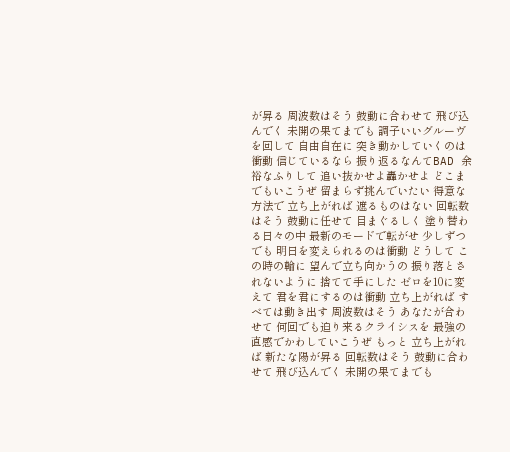が昇る 周波数はそう 鼓動に合わせて 飛び込んでく 未開の果てまでも 調子いいグルーヴを回して 自由自在に 突き動かしていくのは衝動 信じているなら 振り返るなんてBAD 余裕なふりして 追い抜かせよ轟かせよ どこまでもいこうぜ 留まらず挑んでいたい 得意な方法で 立ち上がれば 遮るものはない 回転数はそう 鼓動に任せて 目まぐるしく 塗り替わる日々の中 最新のモードで転がせ 少しずつでも 明日を変えられるのは衝動 どうして この時の輪に 望んで立ち向かうの 振り落とされないように 捨てて手にした ゼロを10に変えて 君を君にするのは衝動 立ち上がれば すべては動き出す 周波数はそう あなたが合わせて 何回でも迫り来るクライシスを 最強の直感でかわしていこうぜ もっと 立ち上がれば 新たな陽が昇る 回転数はそう 鼓動に合わせて 飛び込んでく 未開の果てまでも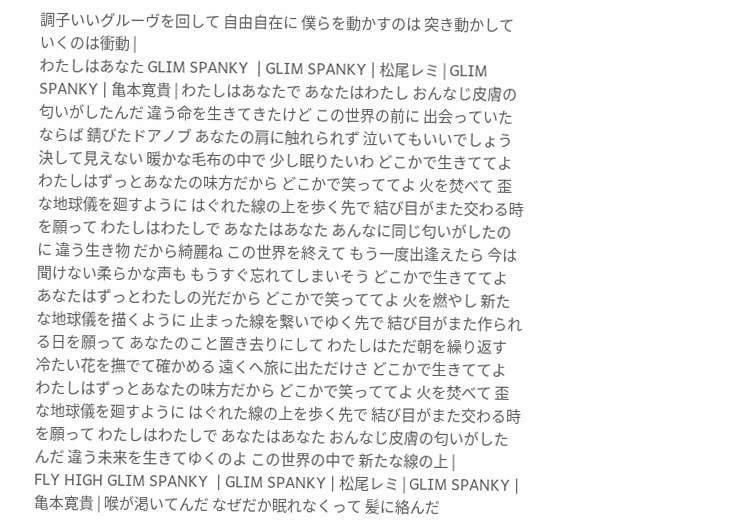調子いいグルーヴを回して 自由自在に 僕らを動かすのは 突き動かしていくのは衝動 |
わたしはあなた GLIM SPANKY  | GLIM SPANKY | 松尾レミ | GLIM SPANKY | 亀本寛貴 | わたしはあなたで あなたはわたし おんなじ皮膚の匂いがしたんだ 違う命を生きてきたけど この世界の前に 出会っていたならば 錆びたドアノブ あなたの肩に触れられず 泣いてもいいでしょう 決して見えない 暖かな毛布の中で 少し眠りたいわ どこかで生きててよ わたしはずっとあなたの味方だから どこかで笑っててよ 火を焚べて 歪な地球儀を廻すように はぐれた線の上を歩く先で 結び目がまた交わる時を願って わたしはわたしで あなたはあなた あんなに同じ匂いがしたのに 違う生き物 だから綺麗ね この世界を終えて もう一度出逢えたら 今は聞けない柔らかな声も もうすぐ忘れてしまいそう どこかで生きててよ あなたはずっとわたしの光だから どこかで笑っててよ 火を燃やし 新たな地球儀を描くように 止まった線を繋いでゆく先で 結び目がまた作られる日を願って あなたのこと置き去りにして わたしはただ朝を繰り返す 冷たい花を撫でて確かめる 遠くへ旅に出ただけさ どこかで生きててよ わたしはずっとあなたの味方だから どこかで笑っててよ 火を焚べて 歪な地球儀を廻すように はぐれた線の上を歩く先で 結び目がまた交わる時を願って わたしはわたしで あなたはあなた おんなじ皮膚の匂いがしたんだ 違う未来を生きてゆくのよ この世界の中で 新たな線の上 |
FLY HIGH GLIM SPANKY  | GLIM SPANKY | 松尾レミ | GLIM SPANKY | 亀本寛貴 | 喉が渇いてんだ なぜだか眠れなくって 髪に絡んだ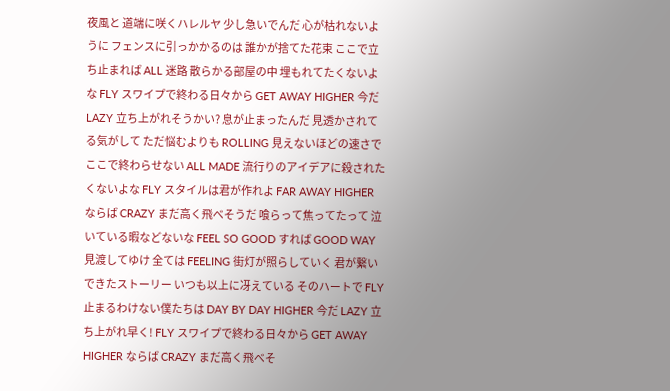夜風と 道端に咲くハレルヤ 少し急いでんだ 心が枯れないように フェンスに引っかかるのは 誰かが捨てた花束 ここで立ち止まれば ALL 迷路 散らかる部屋の中 埋もれてたくないよな FLY スワイプで終わる日々から GET AWAY HIGHER 今だ LAZY 立ち上がれそうかい? 息が止まったんだ 見透かされてる気がして ただ悩むよりも ROLLING 見えないほどの速さで ここで終わらせない ALL MADE 流行りのアイデアに殺されたくないよな FLY スタイルは君が作れよ FAR AWAY HIGHER ならば CRAZY まだ高く飛べそうだ 喰らって焦ってたって 泣いている暇などないな FEEL SO GOOD すれば GOOD WAY 見渡してゆけ 全ては FEELING 街灯が照らしていく 君が繋いできたストーリー いつも以上に冴えている そのハートで FLY 止まるわけない僕たちは DAY BY DAY HIGHER 今だ LAZY 立ち上がれ早く! FLY スワイプで終わる日々から GET AWAY HIGHER ならば CRAZY まだ高く飛べそ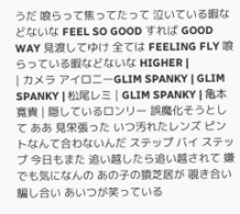うだ 喰らって焦ってたって 泣いている暇などないな FEEL SO GOOD すれば GOOD WAY 見渡してゆけ 全ては FEELING FLY 喰らっている暇などないな HIGHER |
| カメラ アイロニーGLIM SPANKY | GLIM SPANKY | 松尾レミ | GLIM SPANKY | 亀本寛貴 | 隠しているロンリー 誤魔化そうとして ああ 見栄張った いつ汚れたレンズ ピントなんて合わないんだ ステップ バイ ステップ 今日もまた 追い越したら追い越されて 嫌 でも気になんの あの子の猿芝居が 覗き合い 騙し合い あいつが笑っている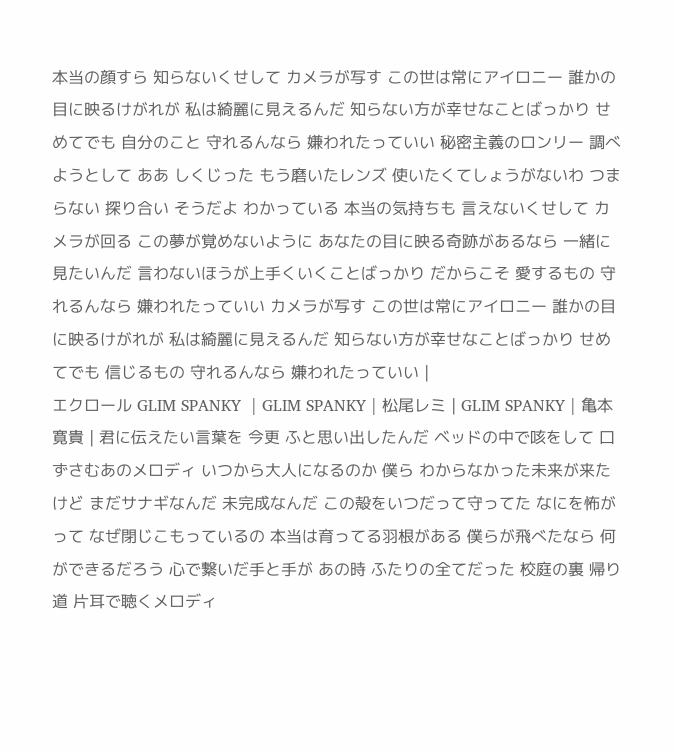本当の顔すら 知らないくせして カメラが写す この世は常にアイロニー 誰かの目に映るけがれが 私は綺麗に見えるんだ 知らない方が幸せなことばっかり せめてでも 自分のこと 守れるんなら 嫌われたっていい 秘密主義のロンリー 調べようとして ああ しくじった もう磨いたレンズ 使いたくてしょうがないわ つまらない 探り合い そうだよ わかっている 本当の気持ちも 言えないくせして カメラが回る この夢が覚めないように あなたの目に映る奇跡があるなら 一緒に見たいんだ 言わないほうが上手くいくことばっかり だからこそ 愛するもの 守れるんなら 嫌われたっていい カメラが写す この世は常にアイロニー 誰かの目に映るけがれが 私は綺麗に見えるんだ 知らない方が幸せなことばっかり せめてでも 信じるもの 守れるんなら 嫌われたっていい |
エクロール GLIM SPANKY  | GLIM SPANKY | 松尾レミ | GLIM SPANKY | 亀本寛貴 | 君に伝えたい言葉を 今更 ふと思い出したんだ ベッドの中で咳をして 口ずさむあのメロディ いつから大人になるのか 僕ら わからなかった未来が来たけど まだサナギなんだ 未完成なんだ この殻をいつだって守ってた なにを怖がって なぜ閉じこもっているの 本当は育ってる羽根がある 僕らが飛べたなら 何ができるだろう 心で繋いだ手と手が あの時 ふたりの全てだった 校庭の裏 帰り道 片耳で聴くメロディ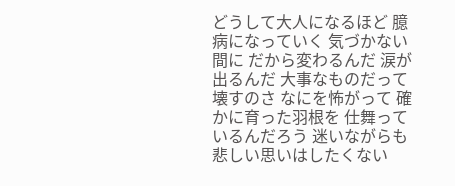どうして大人になるほど 臆病になっていく 気づかない間に だから変わるんだ 涙が出るんだ 大事なものだって壊すのさ なにを怖がって 確かに育った羽根を 仕舞っているんだろう 迷いながらも 悲しい思いはしたくない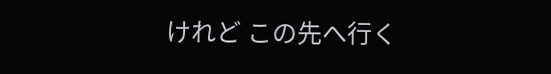けれど この先へ行く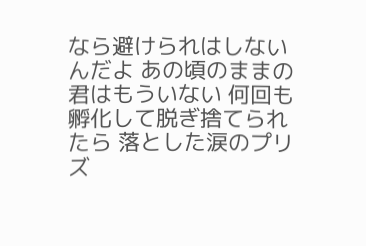なら避けられはしないんだよ あの頃のままの君はもういない 何回も孵化して脱ぎ捨てられたら 落とした涙のプリズ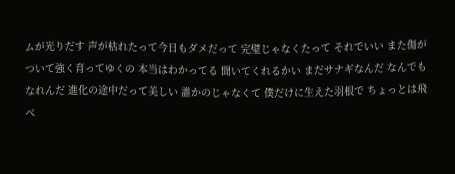ムが光りだす 声が枯れたって今日もダメだって 完璧じゃなくたって それでいい また傷がついて強く育ってゆくの 本当はわかってる 聞いてくれるかい まだサナギなんだ なんでもなれんだ 進化の途中だって美しい 誰かのじゃなくて 僕だけに生えた羽根で ちょっとは飛べ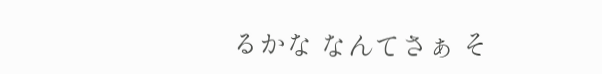るかな なんてさぁ そ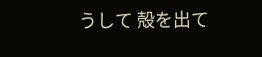うして 殻を出て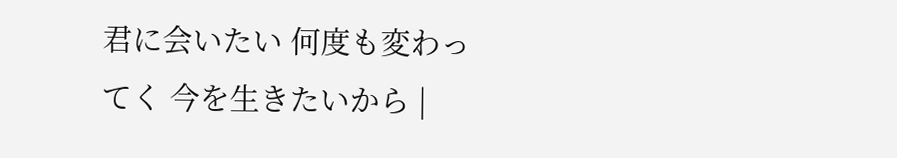君に会いたい 何度も変わってく 今を生きたいから |